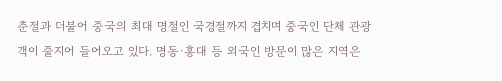춘절과 더불어 중국의 최대 명절인 국경절까지 겹치며 중국인 단체 관광객이 줄지어 들어오고 있다. 명동·홍대 등 외국인 방문이 많은 지역은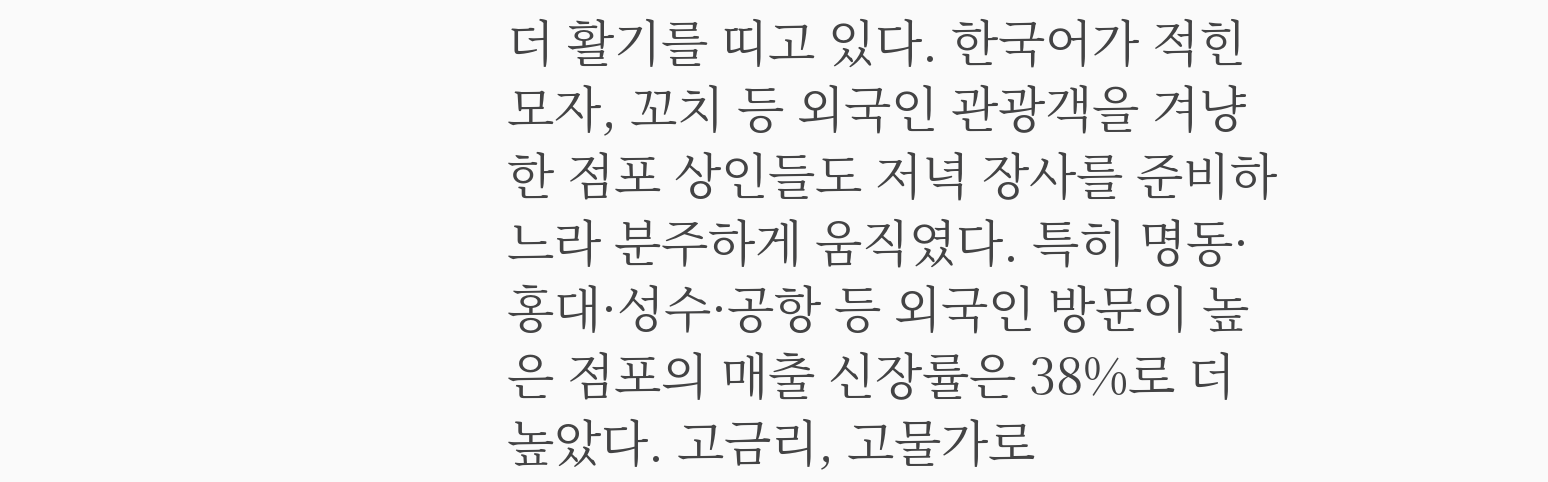더 활기를 띠고 있다. 한국어가 적힌 모자, 꼬치 등 외국인 관광객을 겨냥한 점포 상인들도 저녁 장사를 준비하느라 분주하게 움직였다. 특히 명동·홍대·성수·공항 등 외국인 방문이 높은 점포의 매출 신장률은 38%로 더 높았다. 고금리, 고물가로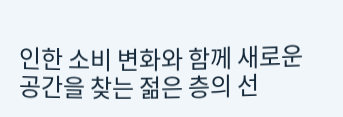인한 소비 변화와 함께 새로운 공간을 찾는 젊은 층의 선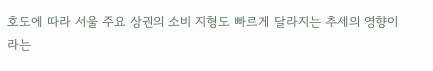호도에 따라 서울 주요 상권의 소비 지형도 빠르게 달라지는 추세의 영향이라는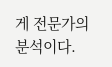게 전문가의 분석이다.